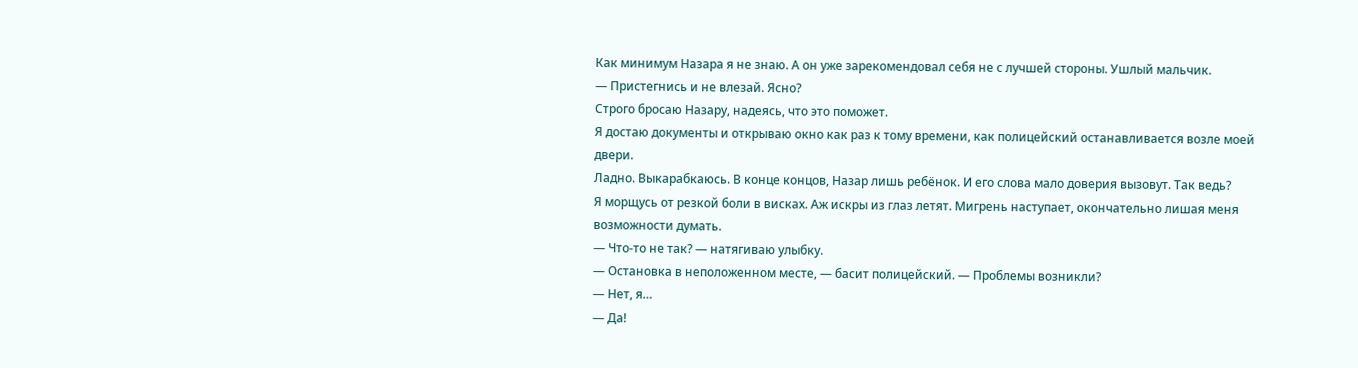Как минимум Назара я не знаю. А он уже зарекомендовал себя не с лучшей стороны. Ушлый мальчик.
— Пристегнись и не влезай. Ясно?
Строго бросаю Назару, надеясь, что это поможет.
Я достаю документы и открываю окно как раз к тому времени, как полицейский останавливается возле моей двери.
Ладно. Выкарабкаюсь. В конце концов, Назар лишь ребёнок. И его слова мало доверия вызовут. Так ведь?
Я морщусь от резкой боли в висках. Аж искры из глаз летят. Мигрень наступает, окончательно лишая меня возможности думать.
— Что-то не так? — натягиваю улыбку.
— Остановка в неположенном месте, — басит полицейский. — Проблемы возникли?
— Нет, я…
— Да!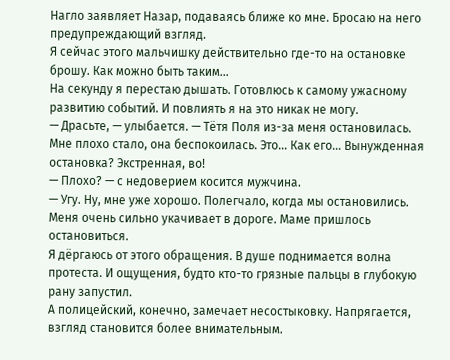Нагло заявляет Назар, подаваясь ближе ко мне. Бросаю на него предупреждающий взгляд.
Я сейчас этого мальчишку действительно где-то на остановке брошу. Как можно быть таким…
На секунду я перестаю дышать. Готовлюсь к самому ужасному развитию событий. И повлиять я на это никак не могу.
— Драсьте, — улыбается. — Тётя Поля из-за меня остановилась. Мне плохо стало, она беспокоилась. Это… Как его… Вынужденная остановка? Экстренная, во!
— Плохо? — с недоверием косится мужчина.
— Угу. Ну, мне уже хорошо. Полегчало, когда мы остановились. Меня очень сильно укачивает в дороге. Маме пришлось остановиться.
Я дёргаюсь от этого обращения. В душе поднимается волна протеста. И ощущения, будто кто-то грязные пальцы в глубокую рану запустил.
А полицейский, конечно, замечает несостыковку. Напрягается, взгляд становится более внимательным.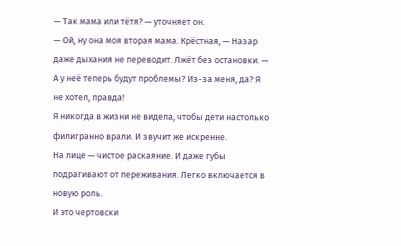— Так мама или тётя? — уточняет он.
— Ой, ну она моя вторая мама. Крёстная, — Назар даже дыхания не переводит. Лжёт без остановки. — А у неё теперь будут проблемы? Из-за меня, да? Я не хотел, правда!
Я никогда в жизни не видела, чтобы дети настолько филигранно врали. И звучит же искренне.
На лице — чистое раскаяние. И даже губы подрагивают от переживания. Легко включается в новую роль.
И это чертовски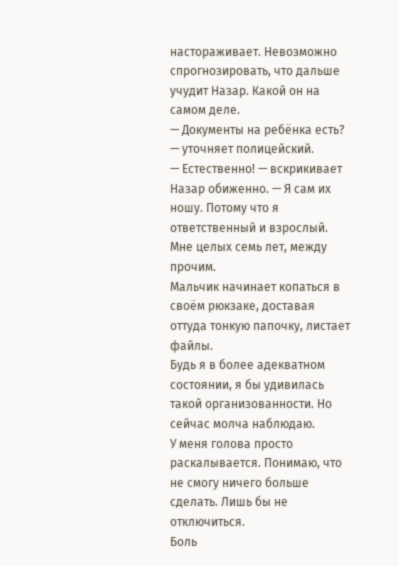настораживает. Невозможно спрогнозировать, что дальше учудит Назар. Какой он на самом деле.
— Документы на ребёнка есть? — уточняет полицейский.
— Естественно! — вскрикивает Назар обиженно. — Я сам их ношу. Потому что я ответственный и взрослый. Мне целых семь лет, между прочим.
Мальчик начинает копаться в своём рюкзаке, доставая оттуда тонкую папочку, листает файлы.
Будь я в более адекватном состоянии, я бы удивилась такой организованности. Но сейчас молча наблюдаю.
У меня голова просто раскалывается. Понимаю, что не смогу ничего больше сделать. Лишь бы не отключиться.
Боль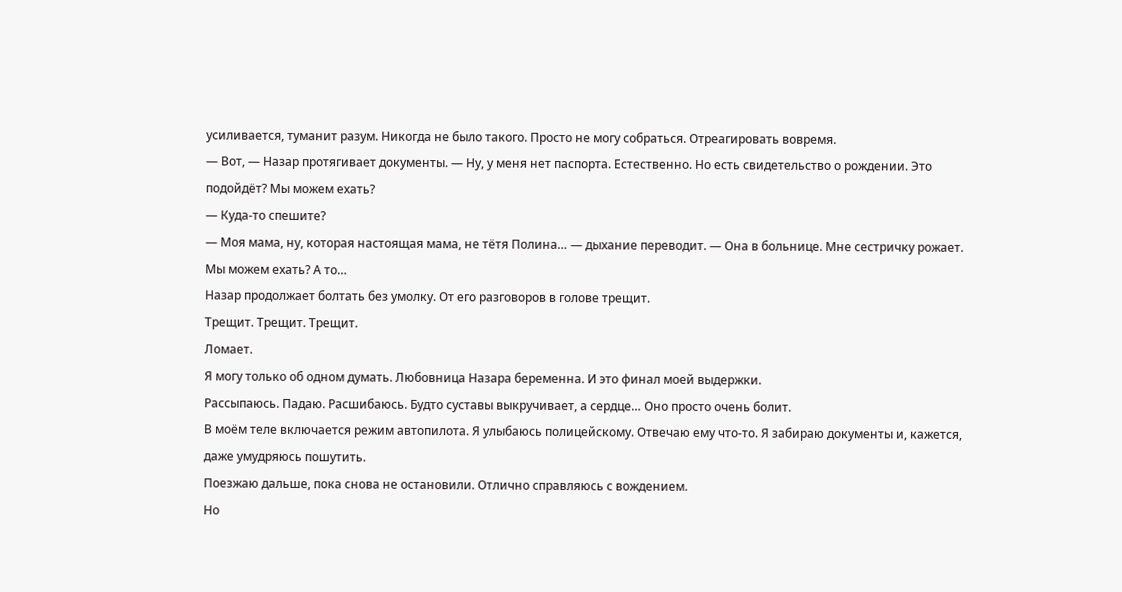усиливается, туманит разум. Никогда не было такого. Просто не могу собраться. Отреагировать вовремя.
— Вот, — Назар протягивает документы. — Ну, у меня нет паспорта. Естественно. Но есть свидетельство о рождении. Это подойдёт? Мы можем ехать?
— Куда-то спешите?
— Моя мама, ну, которая настоящая мама, не тётя Полина… — дыхание переводит. — Она в больнице. Мне сестричку рожает. Мы можем ехать? А то…
Назар продолжает болтать без умолку. От его разговоров в голове трещит.
Трещит. Трещит. Трещит.
Ломает.
Я могу только об одном думать. Любовница Назара беременна. И это финал моей выдержки.
Рассыпаюсь. Падаю. Расшибаюсь. Будто суставы выкручивает, а сердце… Оно просто очень болит.
В моём теле включается режим автопилота. Я улыбаюсь полицейскому. Отвечаю ему что-то. Я забираю документы и, кажется, даже умудряюсь пошутить.
Поезжаю дальше, пока снова не остановили. Отлично справляюсь с вождением.
Но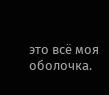это всё моя оболочка.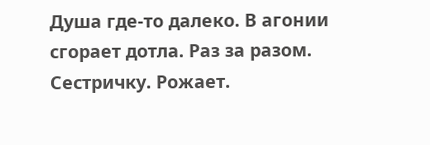Душа где-то далеко. В агонии сгорает дотла. Раз за разом.
Сестричку. Рожает.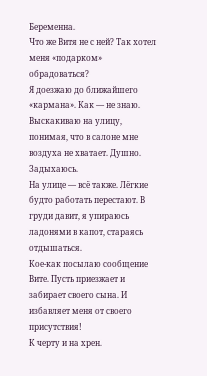Беременна.
Что же Витя не с ней? Так хотел меня «подарком» обрадоваться?
Я доезжаю до ближайшего «кармана». Как — не знаю. Выскакиваю на улицу, понимая, что в салоне мне воздуха не хватает. Душно. Задыхаюсь.
На улице — всё также. Лёгкие будто работать перестают. В груди давит, я упираюсь ладонями в капот, стараясь отдышаться.
Кое-как посылаю сообщение Вите. Пусть приезжает и забирает своего сына. И избавляет меня от своего присутствия!
К черту и на хрен.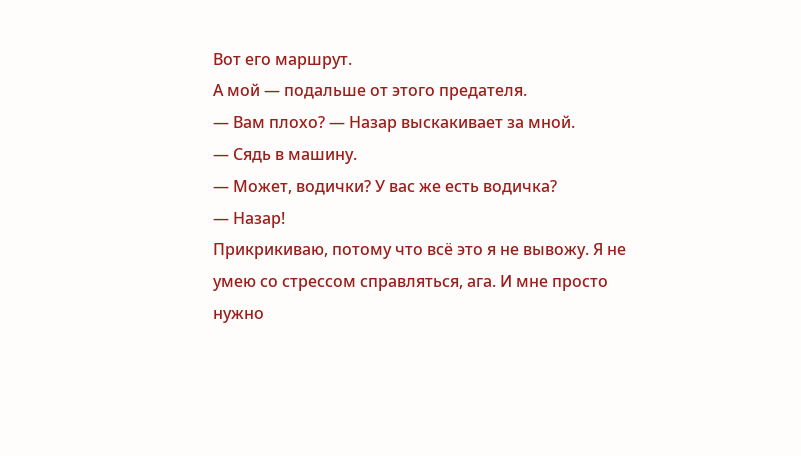Вот его маршрут.
А мой — подальше от этого предателя.
— Вам плохо? — Назар выскакивает за мной.
— Сядь в машину.
— Может, водички? У вас же есть водичка?
— Назар!
Прикрикиваю, потому что всё это я не вывожу. Я не умею со стрессом справляться, ага. И мне просто нужно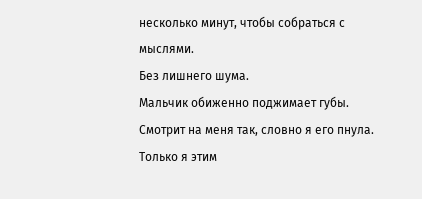несколько минут, чтобы собраться с мыслями.
Без лишнего шума.
Мальчик обиженно поджимает губы. Смотрит на меня так, словно я его пнула. Только я этим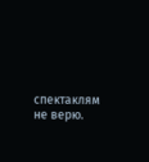спектаклям не верю.